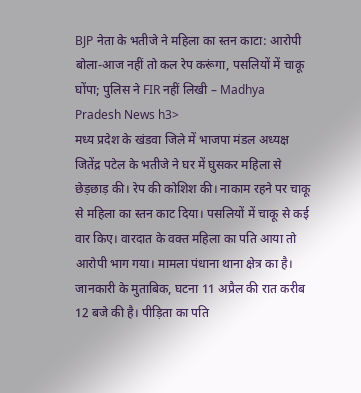BJP नेता के भतीजे ने महिला का स्तन काटा: आरोपी बोला-आज नहीं तो कल रेप करूंगा, पसलियों में चाकू घोंपा; पुलिस ने FIR नहीं लिखी – Madhya Pradesh News h3>
मध्य प्रदेश के खंडवा जिले में भाजपा मंडल अध्यक्ष जितेंद्र पटेल के भतीजे ने घर में घुसकर महिला से छेड़छाड़ की। रेप की कोशिश की। नाकाम रहने पर चाकू से महिला का स्तन काट दिया। पसलियों में चाकू से कई वार किए। वारदात के वक्त महिला का पति आया तो आरोपी भाग गया। मामला पंधाना थाना क्षेत्र का है। जानकारी के मुताबिक, घटना 11 अप्रैल की रात करीब 12 बजे की है। पीड़िता का पति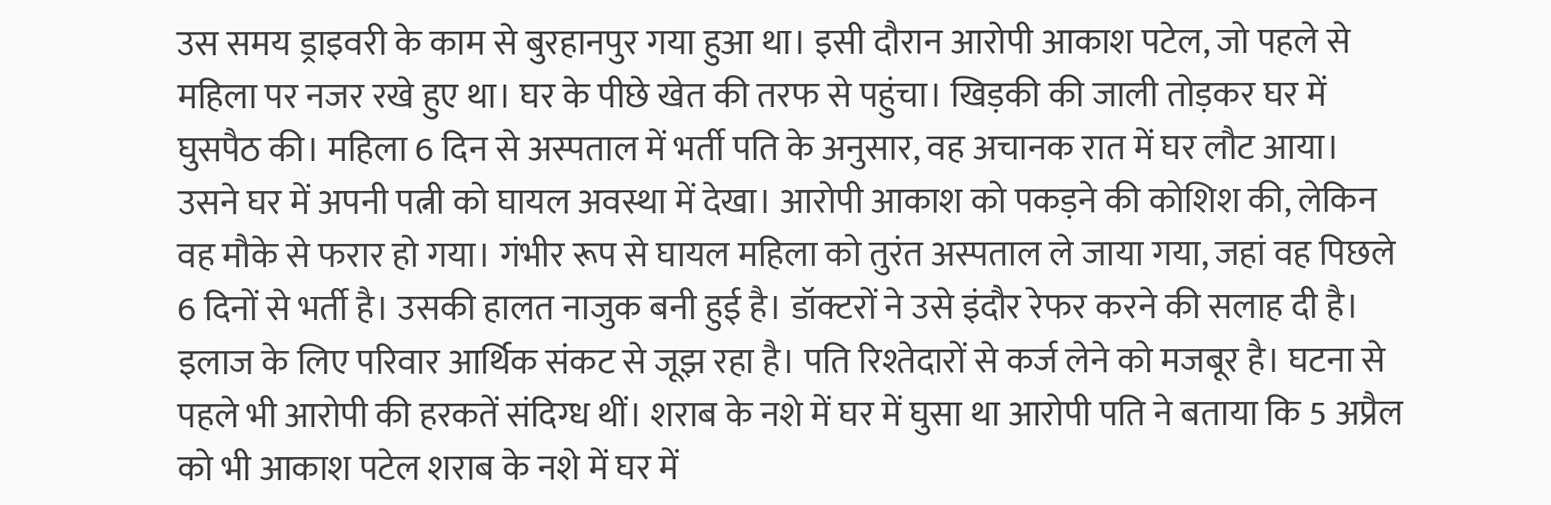उस समय ड्राइवरी के काम से बुरहानपुर गया हुआ था। इसी दौरान आरोपी आकाश पटेल, जो पहले से महिला पर नजर रखे हुए था। घर के पीछे खेत की तरफ से पहुंचा। खिड़की की जाली तोड़कर घर में घुसपैठ की। महिला 6 दिन से अस्पताल में भर्ती पति के अनुसार, वह अचानक रात में घर लौट आया। उसने घर में अपनी पत्नी को घायल अवस्था में देखा। आरोपी आकाश को पकड़ने की कोशिश की, लेकिन वह मौके से फरार हो गया। गंभीर रूप से घायल महिला को तुरंत अस्पताल ले जाया गया, जहां वह पिछले 6 दिनों से भर्ती है। उसकी हालत नाजुक बनी हुई है। डॉक्टरों ने उसे इंदौर रेफर करने की सलाह दी है। इलाज के लिए परिवार आर्थिक संकट से जूझ रहा है। पति रिश्तेदारों से कर्ज लेने को मजबूर है। घटना से पहले भी आरोपी की हरकतें संदिग्ध थीं। शराब के नशे में घर में घुसा था आरोपी पति ने बताया कि 5 अप्रैल को भी आकाश पटेल शराब के नशे में घर में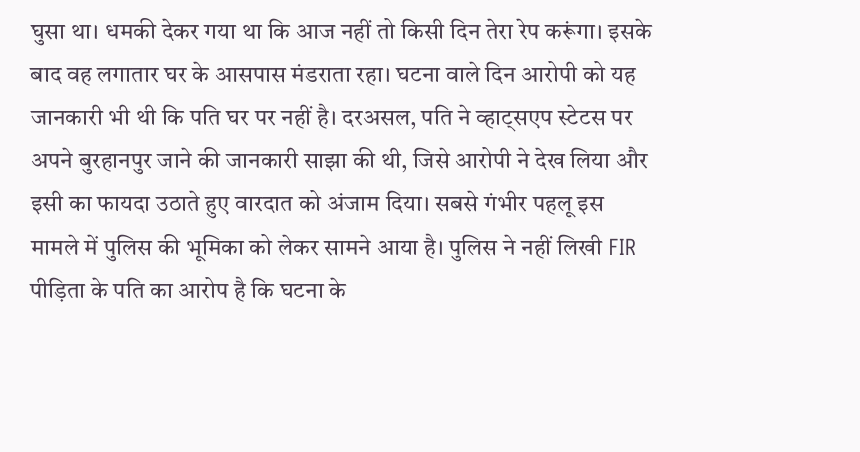घुसा था। धमकी देकर गया था कि आज नहीं तो किसी दिन तेरा रेप करूंगा। इसके बाद वह लगातार घर के आसपास मंडराता रहा। घटना वाले दिन आरोपी को यह जानकारी भी थी कि पति घर पर नहीं है। दरअसल, पति ने व्हाट्सएप स्टेटस पर अपने बुरहानपुर जाने की जानकारी साझा की थी, जिसे आरोपी ने देख लिया और इसी का फायदा उठाते हुए वारदात को अंजाम दिया। सबसे गंभीर पहलू इस मामले में पुलिस की भूमिका को लेकर सामने आया है। पुलिस ने नहीं लिखी FIR पीड़िता के पति का आरोप है कि घटना के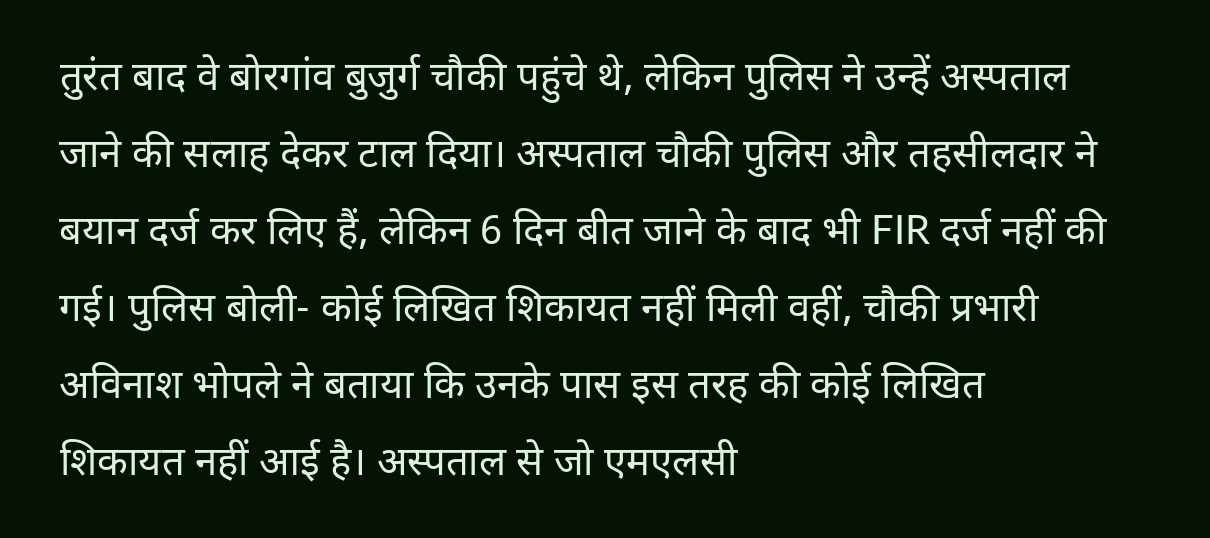तुरंत बाद वे बोरगांव बुजुर्ग चौकी पहुंचे थे, लेकिन पुलिस ने उन्हें अस्पताल जाने की सलाह देकर टाल दिया। अस्पताल चौकी पुलिस और तहसीलदार ने बयान दर्ज कर लिए हैं, लेकिन 6 दिन बीत जाने के बाद भी FIR दर्ज नहीं की गई। पुलिस बोली- कोई लिखित शिकायत नहीं मिली वहीं, चौकी प्रभारी अविनाश भोपले ने बताया कि उनके पास इस तरह की कोई लिखित शिकायत नहीं आई है। अस्पताल से जो एमएलसी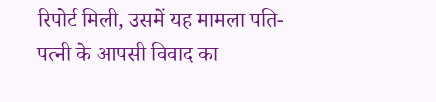रिपोर्ट मिली, उसमें यह मामला पति-पत्नी के आपसी विवाद का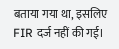बताया गया था, इसलिए FIR दर्ज नहीं की गई।